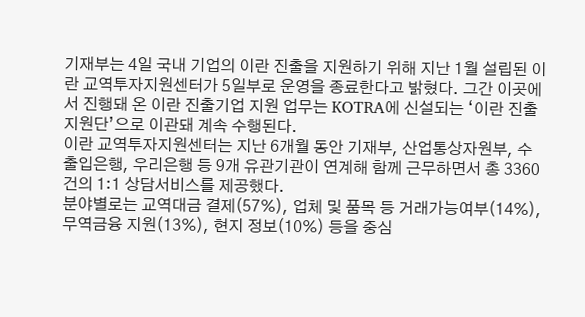기재부는 4일 국내 기업의 이란 진출을 지원하기 위해 지난 1월 설립된 이란 교역투자지원센터가 5일부로 운영을 종료한다고 밝혔다. 그간 이곳에서 진행돼 온 이란 진출기업 지원 업무는 KOTRA에 신설되는 ‘이란 진출지원단’으로 이관돼 계속 수행된다.
이란 교역투자지원센터는 지난 6개월 동안 기재부, 산업통상자원부, 수출입은행, 우리은행 등 9개 유관기관이 연계해 함께 근무하면서 총 3360건의 1:1 상담서비스를 제공했다.
분야별로는 교역대금 결제(57%), 업체 및 품목 등 거래가능여부(14%), 무역금융 지원(13%), 현지 정보(10%) 등을 중심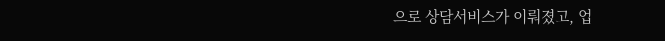으로 상담서비스가 이뤄졌고, 업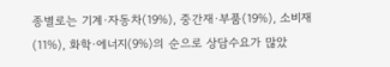종별로는 기계·자동차(19%), 중간재·부품(19%), 소비재(11%), 화학·에너지(9%)의 순으로 상담수요가 많았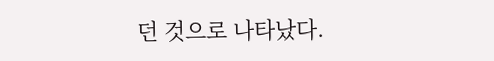던 것으로 나타났다.